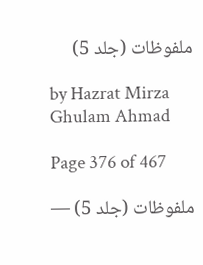ملفوظات (جلد 5)

by Hazrat Mirza Ghulam Ahmad

Page 376 of 467

ملفوظات (جلد 5) —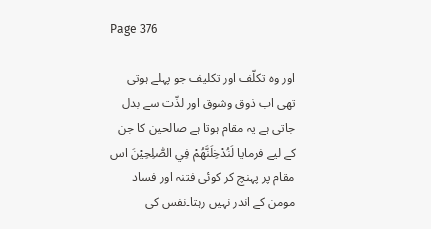Page 376

اور وہ تکلّف اور تکلیف جو پہلے ہوتی تھی اب ذوق وشوق اور لذّت سے بدل جاتی ہے یہ مقام ہوتا ہے صالحین کا جن کے لیے فرمایا لَنُدْخِلَنَّهُمْ فِي الصّٰلِحِيْنَ اس مقام پر پہنچ کر کوئی فتنہ اور فساد مومن کے اندر نہیں رہتا۔نفس کی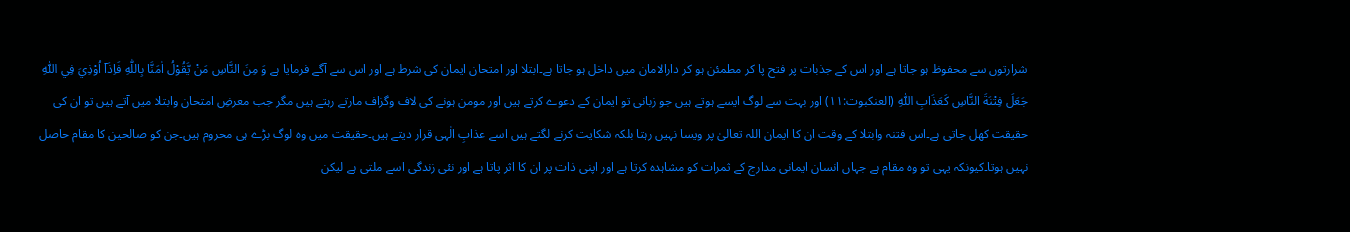شرارتوں سے محفوظ ہو جاتا ہے اور اس کے جذبات پر فتح پا کر مطمئن ہو کر دارالامان میں داخل ہو جاتا ہے۔ابتلا اور امتحان ایمان کی شرط ہے اور اس سے آگے فرمایا ہے وَ مِنَ النَّاسِ مَنْ يَّقُوْلُ اٰمَنَّا بِاللّٰهِ فَاِذَاۤ اُوْذِيَ فِي اللّٰهِ جَعَلَ فِتْنَةَ النَّاسِ كَعَذَابِ اللّٰهِ (العنکبوت:۱۱) اور بہت سے لوگ ایسے ہوتے ہیں جو زبانی تو ایمان کے دعوے کرتے ہیں اور مومن ہونے کی لاف وگزاف مارتے رہتے ہیں مگر جب معرضِ امتحان وابتلا میں آتے ہیں تو ان کی حقیقت کھل جاتی ہے۔اس فتنہ وابتلا کے وقت ان کا ایمان اللہ تعالیٰ پر ویسا نہیں رہتا بلکہ شکایت کرنے لگتے ہیں اسے عذابِ الٰہی قرار دیتے ہیں۔حقیقت میں وہ لوگ بڑے ہی محروم ہیں۔جن کو صالحین کا مقام حاصل نہیں ہوتا۔کیونکہ یہی تو وہ مقام ہے جہاں انسان ایمانی مدارج کے ثمرات کو مشاہدہ کرتا ہے اور اپنی ذات پر ان کا اثر پاتا ہے اور نئی زندگی اسے ملتی ہے لیکن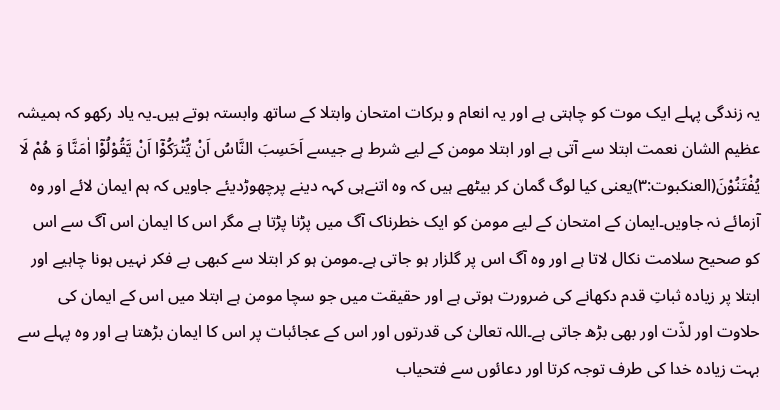یہ زندگی پہلے ایک موت کو چاہتی ہے اور یہ انعام و برکات امتحان وابتلا کے ساتھ وابستہ ہوتے ہیں۔یہ یاد رکھو کہ ہمیشہ عظیم الشان نعمت ابتلا سے آتی ہے اور ابتلا مومن کے لیے شرط ہے جیسے اَحَسِبَ النَّاسُ اَنْ يُّتْرَكُوْۤا اَنْ يَّقُوْلُوْۤا اٰمَنَّا وَ هُمْ لَا يُفْتَنُوْنَ(العنکبوت:۳)یعنی کیا لوگ گمان کر بیٹھے ہیں کہ وہ اتنےہی کہہ دینے پرچھوڑدیئے جاویں کہ ہم ایمان لائے اور وہ آزمائے نہ جاویں۔ایمان کے امتحان کے لیے مومن کو ایک خطرناک آگ میں پڑنا پڑتا ہے مگر اس کا ایمان اس آگ سے اس کو صحیح سلامت نکال لاتا ہے اور وہ آگ اس پر گلزار ہو جاتی ہے۔مومن ہو کر ابتلا سے کبھی بے فکر نہیں ہونا چاہیے اور ابتلا پر زیادہ ثباتِ قدم دکھانے کی ضرورت ہوتی ہے اور حقیقت میں جو سچا مومن ہے ابتلا میں اس کے ایمان کی حلاوت اور لذّت اور بھی بڑھ جاتی ہے۔اللہ تعالیٰ کی قدرتوں اور اس کے عجائبات پر اس کا ایمان بڑھتا ہے اور وہ پہلے سے بہت زیادہ خدا کی طرف توجہ کرتا اور دعائوں سے فتحیاب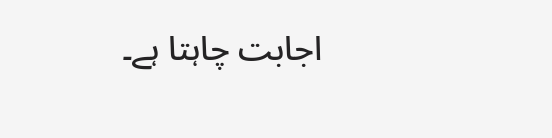اجابت چاہتا ہے۔